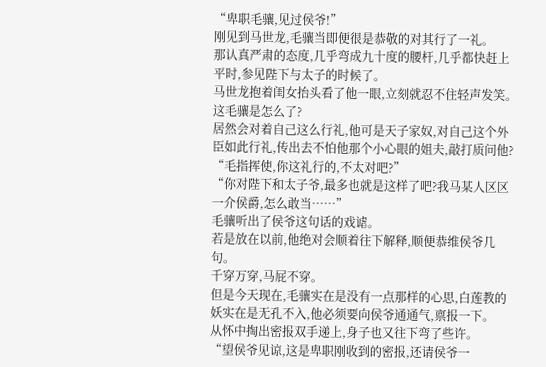“卑职毛骧,见过侯爷!”
刚见到马世龙,毛骧当即便很是恭敬的对其行了一礼。
那认真严肃的态度,几乎弯成九十度的腰杆,几乎都快赶上平时,参见陛下与太子的时候了。
马世龙抱着闺女抬头看了他一眼,立刻就忍不住轻声发笑。
这毛骧是怎么了?
居然会对着自己这么行礼,他可是天子家奴,对自己这个外臣如此行礼,传出去不怕他那个小心眼的姐夫,敲打质问他?
“毛指挥使,你这礼行的,不太对吧?”
“你对陛下和太子爷,最多也就是这样了吧?我马某人区区一介侯爵,怎么敢当……”
毛骧听出了侯爷这句话的戏谑。
若是放在以前,他绝对会顺着往下解释,顺便恭维侯爷几句。
千穿万穿,马屁不穿。
但是今天现在,毛骧实在是没有一点那样的心思,白莲教的妖实在是无孔不入,他必须要向侯爷通通气,禀报一下。
从怀中掏出密报双手递上,身子也又往下弯了些许。
“望侯爷见谅,这是卑职刚收到的密报,还请侯爷一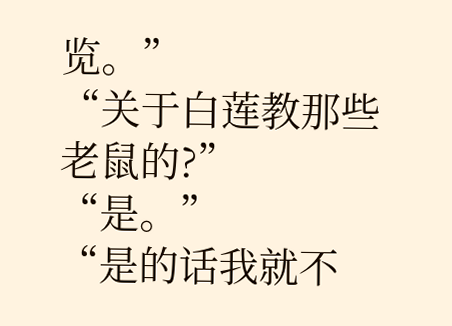览。”
“关于白莲教那些老鼠的?”
“是。”
“是的话我就不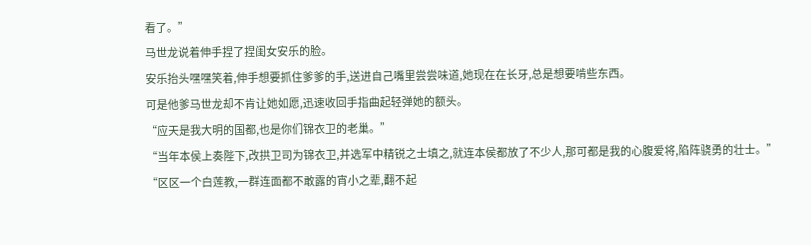看了。”
马世龙说着伸手捏了捏闺女安乐的脸。
安乐抬头嘿嘿笑着,伸手想要抓住爹爹的手,送进自己嘴里尝尝味道,她现在在长牙,总是想要啃些东西。
可是他爹马世龙却不肯让她如愿,迅速收回手指曲起轻弹她的额头。
“应天是我大明的国都,也是你们锦衣卫的老巢。”
“当年本侯上奏陛下,改拱卫司为锦衣卫,并选军中精锐之士填之,就连本侯都放了不少人,那可都是我的心腹爱将,陷阵骁勇的壮士。”
“区区一个白莲教,一群连面都不敢露的宵小之辈,翻不起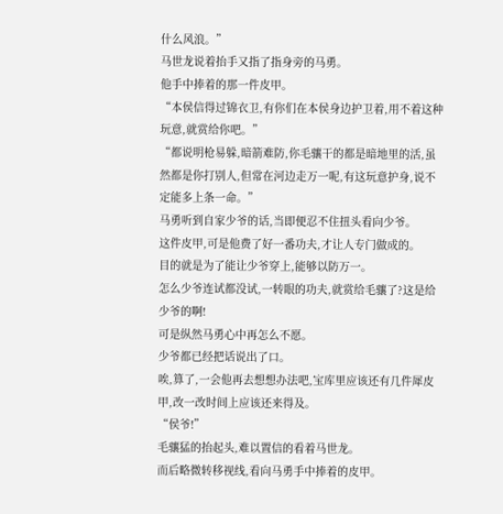什么风浪。”
马世龙说着抬手又指了指身旁的马勇。
他手中捧着的那一件皮甲。
“本侯信得过锦衣卫,有你们在本侯身边护卫着,用不着这种玩意,就赏给你吧。”
“都说明枪易躲,暗箭难防,你毛骧干的都是暗地里的活,虽然都是你打别人,但常在河边走万一呢,有这玩意护身,说不定能多上条一命。”
马勇听到自家少爷的话,当即便忍不住扭头看向少爷。
这件皮甲,可是他费了好一番功夫,才让人专门做成的。
目的就是为了能让少爷穿上,能够以防万一。
怎么少爷连试都没试,一转眼的功夫,就赏给毛骧了?这是给少爷的啊!
可是纵然马勇心中再怎么不愿。
少爷都已经把话说出了口。
唉,算了,一会他再去想想办法吧,宝库里应该还有几件犀皮甲,改一改时间上应该还来得及。
“侯爷!”
毛骧猛的抬起头,难以置信的看着马世龙。
而后略微转移视线,看向马勇手中捧着的皮甲。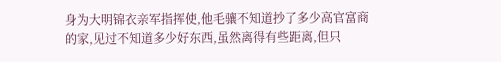身为大明锦衣亲军指挥使,他毛骧不知道抄了多少高官富商的家,见过不知道多少好东西,虽然离得有些距离,但只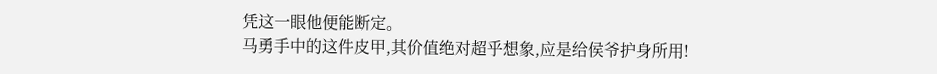凭这一眼他便能断定。
马勇手中的这件皮甲,其价值绝对超乎想象,应是给侯爷护身所用!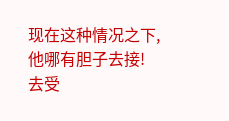现在这种情况之下,他哪有胆子去接!
去受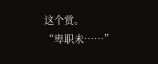这个赏。
“卑职未……”